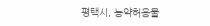평택시, 농약허용물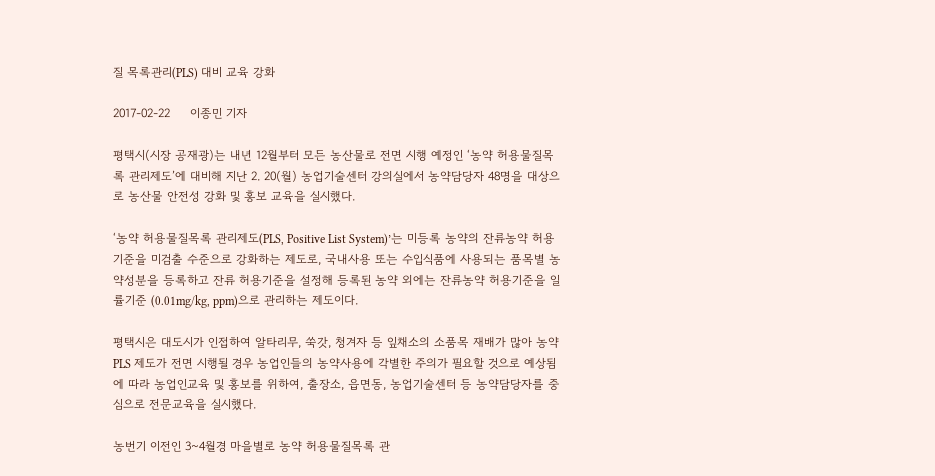질 목록관리(PLS) 대비 교육 강화

2017-02-22     이종민 기자

평택시(시장 공재광)는 내년 12월부터 모든 농산물로 전면 시행 예정인 ‘농약 허용물질목록 관리제도’에 대비해 지난 2. 20(월) 농업기술센터 강의실에서 농약담당자 48명을 대상으로 농산물 안전성 강화 및 홍보 교육을 실시했다.

‘농약 허용물질목록 관리제도(PLS, Positive List System)’는 미등록 농약의 잔류농약 허용기준을 미검출 수준으로 강화하는 제도로, 국내사용 또는 수입식품에 사용되는 품목별 농약성분을 등록하고 잔류 허용기준을 설정해 등록된 농약 외에는 잔류농약 허용기준을 일률기준 (0.01mg/kg, ppm)으로 관리하는 제도이다.

평택시은 대도시가 인접하여 알타리무, 쑥갓, 청겨자 등 잎채소의 소품목 재배가 많아 농약 PLS 제도가 전면 시행될 경우 농업인들의 농약사용에 각별한 주의가 필요할 것으로 예상됨에 따라 농업인교육 및 홍보를 위하여, 출장소, 읍면동, 농업기술센터 등 농약담당자를 중심으로 전문교육을 실시했다.

농번기 이전인 3~4월경 마을별로 농약 허용물질목록 관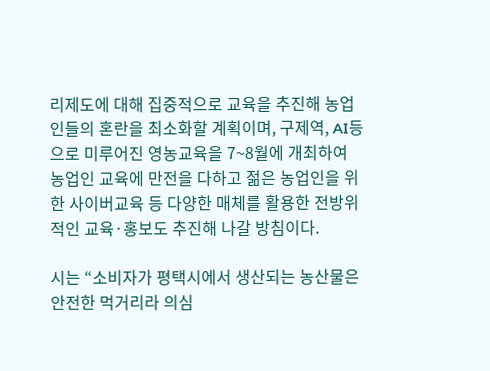리제도에 대해 집중적으로 교육을 추진해 농업인들의 혼란을 최소화할 계획이며, 구제역, AI등으로 미루어진 영농교육을 7~8월에 개최하여 농업인 교육에 만전을 다하고 젊은 농업인을 위한 사이버교육 등 다양한 매체를 활용한 전방위적인 교육·홍보도 추진해 나갈 방침이다.

시는 “소비자가 평택시에서 생산되는 농산물은 안전한 먹거리라 의심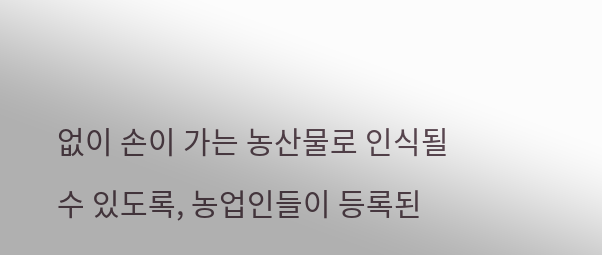없이 손이 가는 농산물로 인식될 수 있도록, 농업인들이 등록된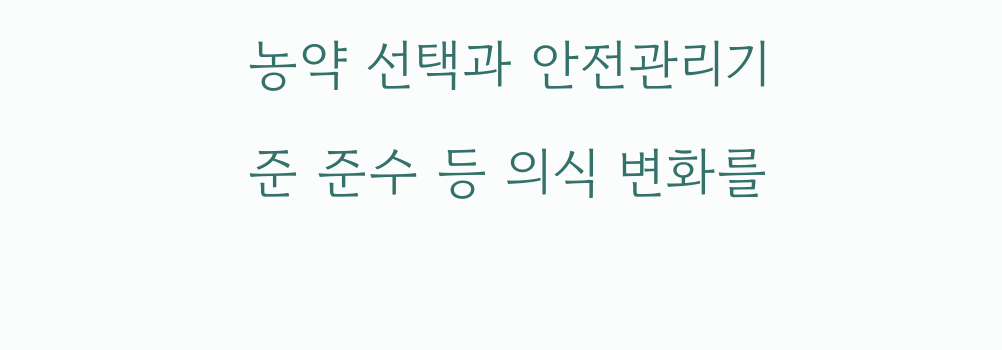농약 선택과 안전관리기준 준수 등 의식 변화를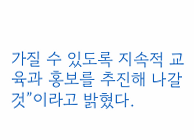가질 수 있도록 지속적 교육과 홍보를 추진해 나갈 것”이라고 밝혔다.